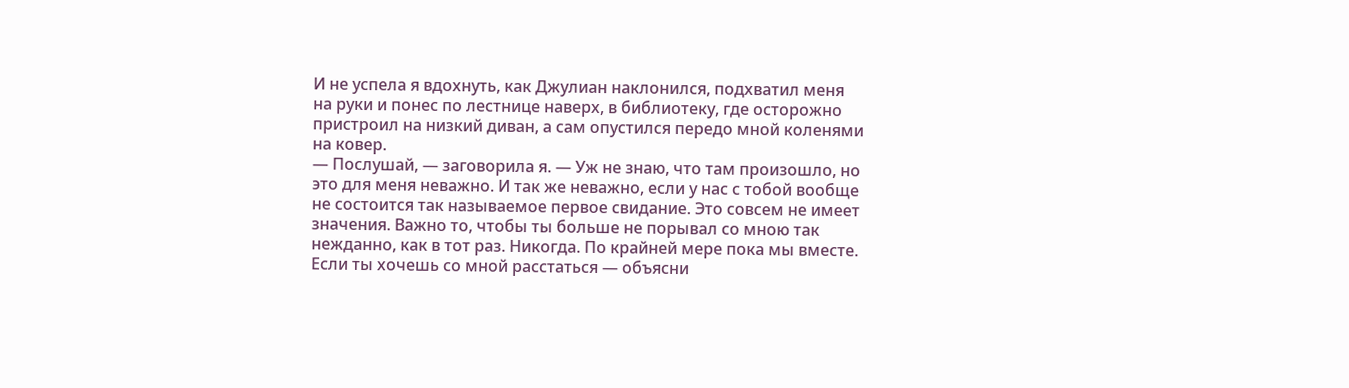И не успела я вдохнуть, как Джулиан наклонился, подхватил меня на руки и понес по лестнице наверх, в библиотеку, где осторожно пристроил на низкий диван, а сам опустился передо мной коленями на ковер.
— Послушай, — заговорила я. — Уж не знаю, что там произошло, но это для меня неважно. И так же неважно, если у нас с тобой вообще не состоится так называемое первое свидание. Это совсем не имеет значения. Важно то, чтобы ты больше не порывал со мною так нежданно, как в тот раз. Никогда. По крайней мере пока мы вместе. Если ты хочешь со мной расстаться — объясни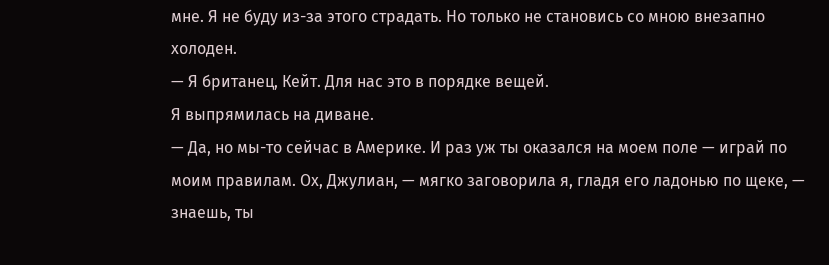мне. Я не буду из-за этого страдать. Но только не становись со мною внезапно холоден.
— Я британец, Кейт. Для нас это в порядке вещей.
Я выпрямилась на диване.
— Да, но мы-то сейчас в Америке. И раз уж ты оказался на моем поле — играй по моим правилам. Ох, Джулиан, — мягко заговорила я, гладя его ладонью по щеке, — знаешь, ты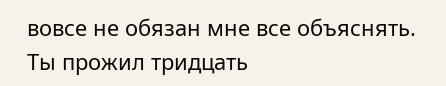вовсе не обязан мне все объяснять. Ты прожил тридцать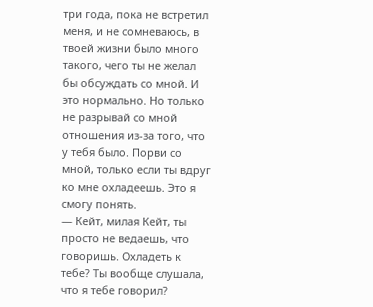три года, пока не встретил меня, и не сомневаюсь, в твоей жизни было много такого, чего ты не желал бы обсуждать со мной. И это нормально. Но только не разрывай со мной отношения из-за того, что у тебя было. Порви со мной, только если ты вдруг ко мне охладеешь. Это я смогу понять.
— Кейт, милая Кейт, ты просто не ведаешь, что говоришь. Охладеть к тебе? Ты вообще слушала, что я тебе говорил?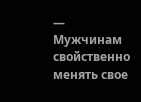— Мужчинам свойственно менять свое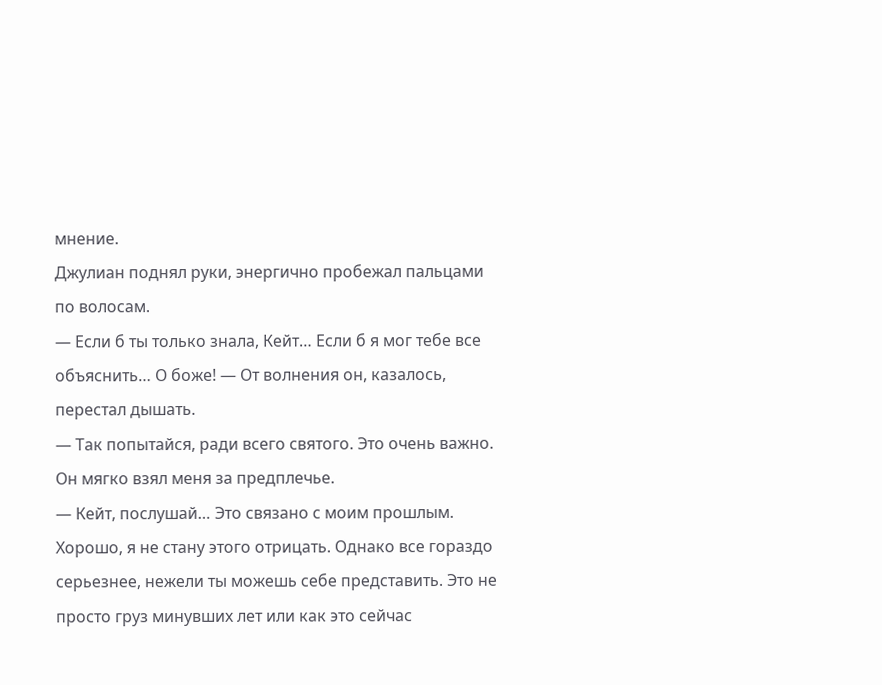мнение.
Джулиан поднял руки, энергично пробежал пальцами по волосам.
— Если б ты только знала, Кейт… Если б я мог тебе все объяснить… О боже! — От волнения он, казалось, перестал дышать.
— Так попытайся, ради всего святого. Это очень важно.
Он мягко взял меня за предплечье.
— Кейт, послушай… Это связано с моим прошлым. Хорошо, я не стану этого отрицать. Однако все гораздо серьезнее, нежели ты можешь себе представить. Это не просто груз минувших лет или как это сейчас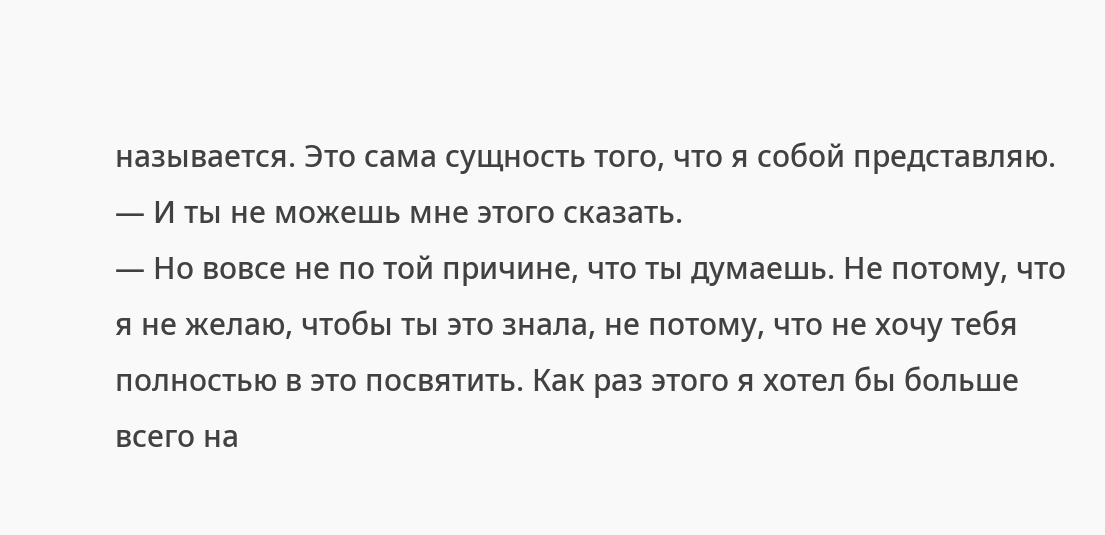называется. Это сама сущность того, что я собой представляю.
— И ты не можешь мне этого сказать.
— Но вовсе не по той причине, что ты думаешь. Не потому, что я не желаю, чтобы ты это знала, не потому, что не хочу тебя полностью в это посвятить. Как раз этого я хотел бы больше всего на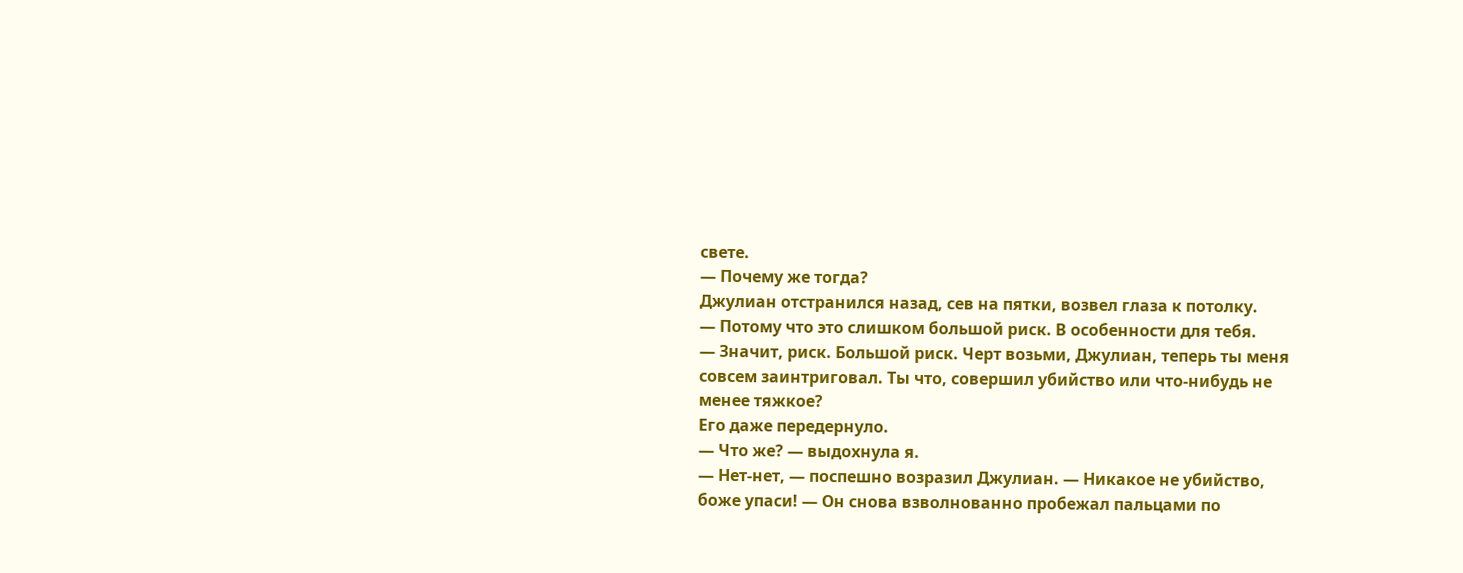свете.
— Почему же тогда?
Джулиан отстранился назад, сев на пятки, возвел глаза к потолку.
— Потому что это слишком большой риск. В особенности для тебя.
— Значит, риск. Большой риск. Черт возьми, Джулиан, теперь ты меня совсем заинтриговал. Ты что, совершил убийство или что-нибудь не менее тяжкое?
Его даже передернуло.
— Что же? — выдохнула я.
— Нет-нет, — поспешно возразил Джулиан. — Никакое не убийство, боже упаси! — Он снова взволнованно пробежал пальцами по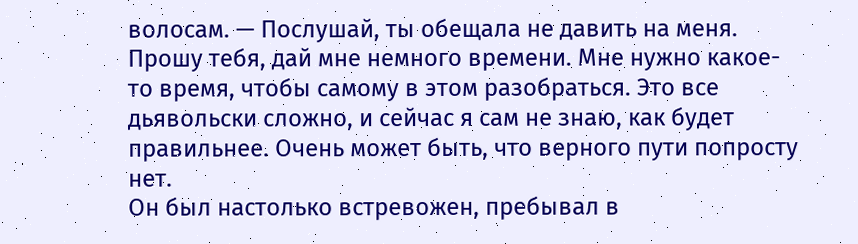волосам. — Послушай, ты обещала не давить на меня. Прошу тебя, дай мне немного времени. Мне нужно какое-то время, чтобы самому в этом разобраться. Это все дьявольски сложно, и сейчас я сам не знаю, как будет правильнее. Очень может быть, что верного пути попросту нет.
Он был настолько встревожен, пребывал в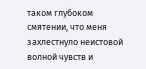таком глубоком смятении, что меня захлестнуло неистовой волной чувств и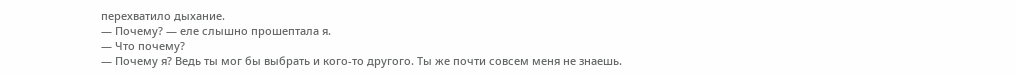перехватило дыхание.
— Почему? — еле слышно прошептала я.
— Что почему?
— Почему я? Ведь ты мог бы выбрать и кого-то другого. Ты же почти совсем меня не знаешь.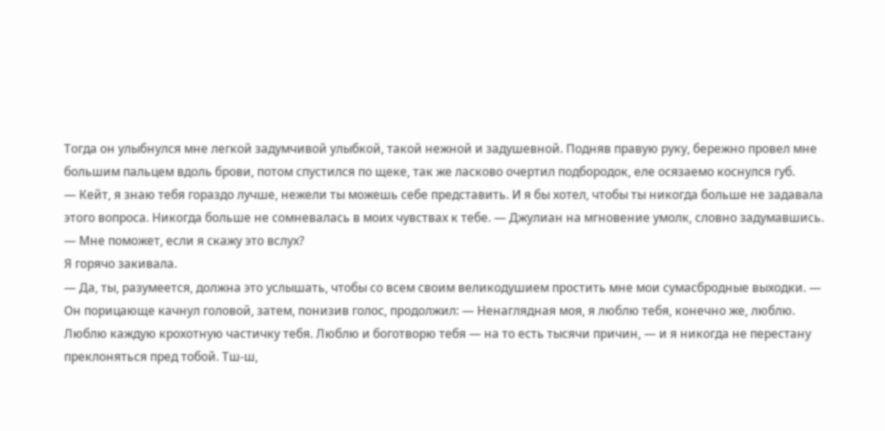Тогда он улыбнулся мне легкой задумчивой улыбкой, такой нежной и задушевной. Подняв правую руку, бережно провел мне большим пальцем вдоль брови, потом спустился по щеке, так же ласково очертил подбородок, еле осязаемо коснулся губ.
— Кейт, я знаю тебя гораздо лучше, нежели ты можешь себе представить. И я бы хотел, чтобы ты никогда больше не задавала этого вопроса. Никогда больше не сомневалась в моих чувствах к тебе. — Джулиан на мгновение умолк, словно задумавшись. — Мне поможет, если я скажу это вслух?
Я горячо закивала.
— Да, ты, разумеется, должна это услышать, чтобы со всем своим великодушием простить мне мои сумасбродные выходки. — Он порицающе качнул головой, затем, понизив голос, продолжил: — Ненаглядная моя, я люблю тебя, конечно же, люблю. Люблю каждую крохотную частичку тебя. Люблю и боготворю тебя — на то есть тысячи причин, — и я никогда не перестану преклоняться пред тобой. Тш-ш,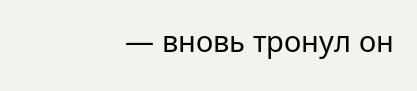— вновь тронул он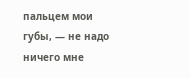пальцем мои губы, — не надо ничего мне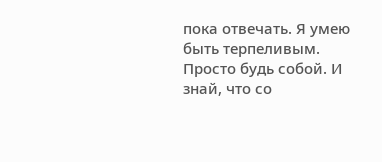пока отвечать. Я умею быть терпеливым. Просто будь собой. И знай, что со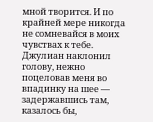мной творится. И по крайней мере никогда не сомневайся в моих чувствах к тебе.
Джулиан наклонил голову, нежно поцеловав меня во впадинку на шее — задержавшись там, казалось бы,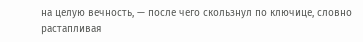на целую вечность, — после чего скользнул по ключице, словно растапливая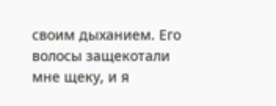своим дыханием. Его волосы защекотали мне щеку, и я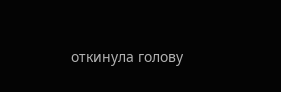откинула голову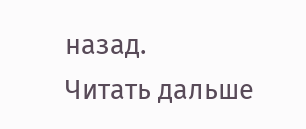назад.
Читать дальше